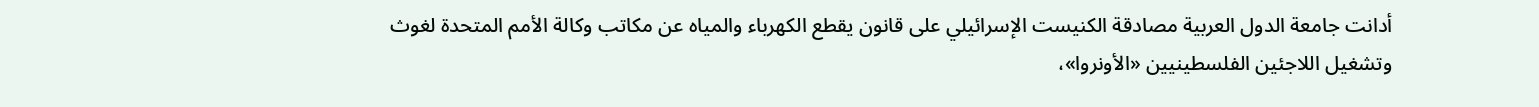أدانت جامعة الدول العربية مصادقة الكنيست الإسرائيلي على قانون يقطع الكهرباء والمياه عن مكاتب وكالة الأمم المتحدة لغوث وتشغيل اللاجئين الفلسطينيين «الأونروا»،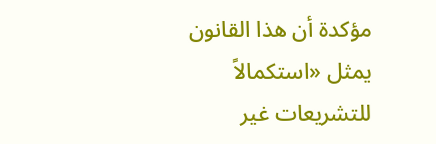مؤكدة أن هذا القانون يمثل «استكمالاً للتشريعات غير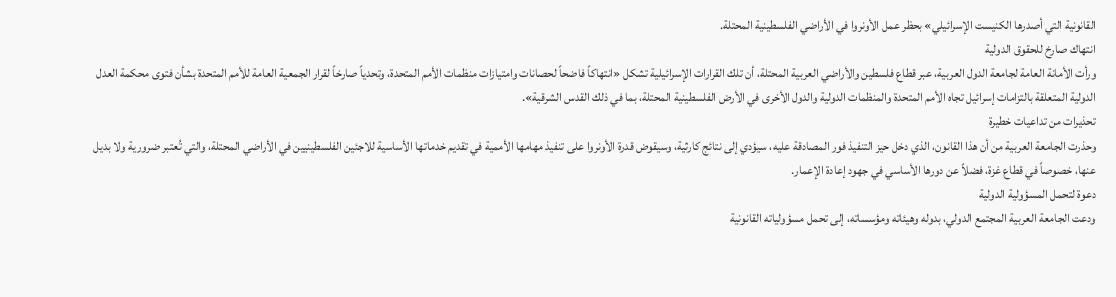القانونية التي أصدرها الكنيست الإسرائيلي» بحظر عمل الأونروا في الأراضي الفلسطينية المحتلة.
انتهاك صارخ للحقوق الدولية
ورأت الأمانة العامة لجامعة الدول العربية، عبر قطاع فلسطين والأراضي العربية المحتلة، أن تلك القرارات الإسرائيلية تشكل «انتهاكاً فاضحاً لحصانات وامتيازات منظمات الأمم المتحدة، وتحدياً صارخاً لقرار الجمعية العامة للأمم المتحدة بشأن فتوى محكمة العدل الدولية المتعلقة بالتزامات إسرائيل تجاه الأمم المتحدة والمنظمات الدولية والدول الأخرى في الأرض الفلسطينية المحتلة، بما في ذلك القدس الشرقية».
تحذيرات من تداعيات خطيرة
وحذرت الجامعة العربية من أن هذا القانون، الذي دخل حيز التنفيذ فور المصادقة عليه، سيؤدي إلى نتائج كارثية، وسيقوض قدرة الأونروا على تنفيذ مهامها الأممية في تقديم خدماتها الأساسية للاجئين الفلسطينيين في الأراضي المحتلة، والتي تُعتبر ضرورية ولا بديل عنها، خصوصاً في قطاع غزة، فضلاً عن دورها الأساسي في جهود إعادة الإعمار.
دعوة لتحمل المسؤولية الدولية
ودعت الجامعة العربية المجتمع الدولي، بدوله وهيئاته ومؤسساته، إلى تحمل مسؤولياته القانونية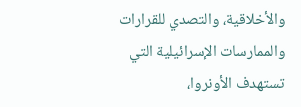والأخلاقية، والتصدي للقرارات والممارسات الإسرائيلية التي تستهدف الأونروا،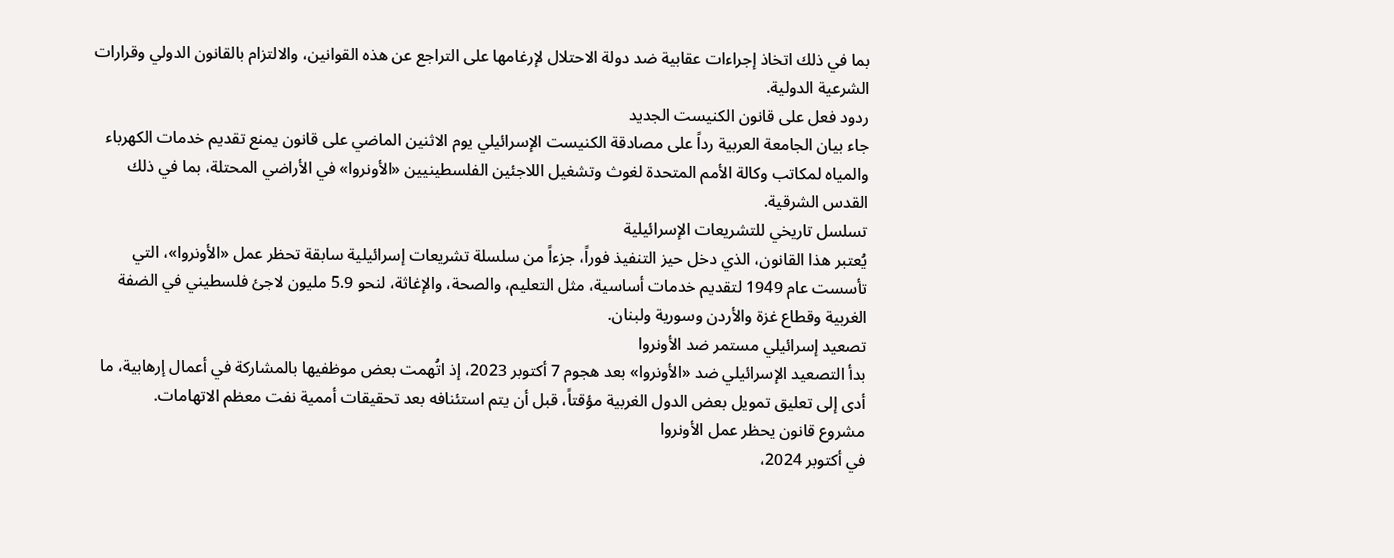بما في ذلك اتخاذ إجراءات عقابية ضد دولة الاحتلال لإرغامها على التراجع عن هذه القوانين، والالتزام بالقانون الدولي وقرارات الشرعية الدولية.
ردود فعل على قانون الكنيست الجديد
جاء بيان الجامعة العربية رداً على مصادقة الكنيست الإسرائيلي يوم الاثنين الماضي على قانون يمنع تقديم خدمات الكهرباء والمياه لمكاتب وكالة الأمم المتحدة لغوث وتشغيل اللاجئين الفلسطينيين «الأونروا» في الأراضي المحتلة، بما في ذلك القدس الشرقية.
تسلسل تاريخي للتشريعات الإسرائيلية
يُعتبر هذا القانون، الذي دخل حيز التنفيذ فوراً، جزءاً من سلسلة تشريعات إسرائيلية سابقة تحظر عمل «الأونروا»، التي تأسست عام 1949 لتقديم خدمات أساسية، مثل التعليم، والصحة، والإغاثة، لنحو 5.9 مليون لاجئ فلسطيني في الضفة الغربية وقطاع غزة والأردن وسورية ولبنان.
تصعيد إسرائيلي مستمر ضد الأونروا
بدأ التصعيد الإسرائيلي ضد «الأونروا» بعد هجوم 7 أكتوبر 2023، إذ اتُهمت بعض موظفيها بالمشاركة في أعمال إرهابية، ما أدى إلى تعليق تمويل بعض الدول الغربية مؤقتاً، قبل أن يتم استئنافه بعد تحقيقات أممية نفت معظم الاتهامات.
مشروع قانون يحظر عمل الأونروا
في أكتوبر 2024،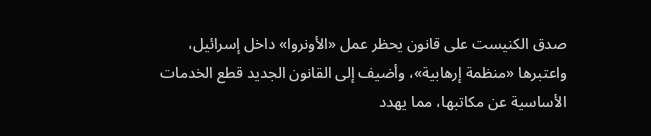صدق الكنيست على قانون يحظر عمل «الأونروا» داخل إسرائيل، واعتبرها «منظمة إرهابية»، وأضيف إلى القانون الجديد قطع الخدمات الأساسية عن مكاتبها، مما يهدد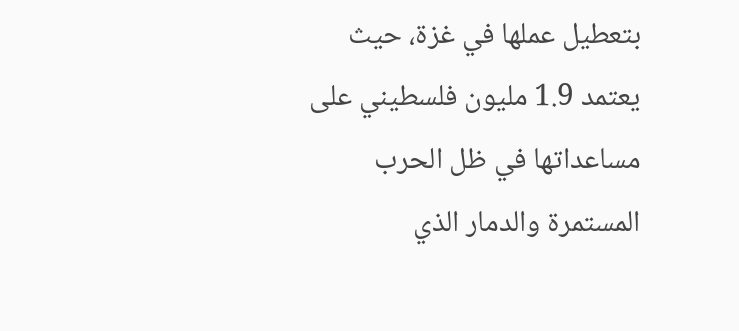بتعطيل عملها في غزة، حيث يعتمد 1.9 مليون فلسطيني على مساعداتها في ظل الحرب المستمرة والدمار الذي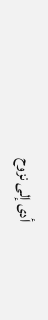أدى إلى نزوح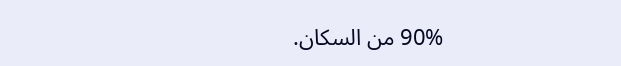90% من السكان.